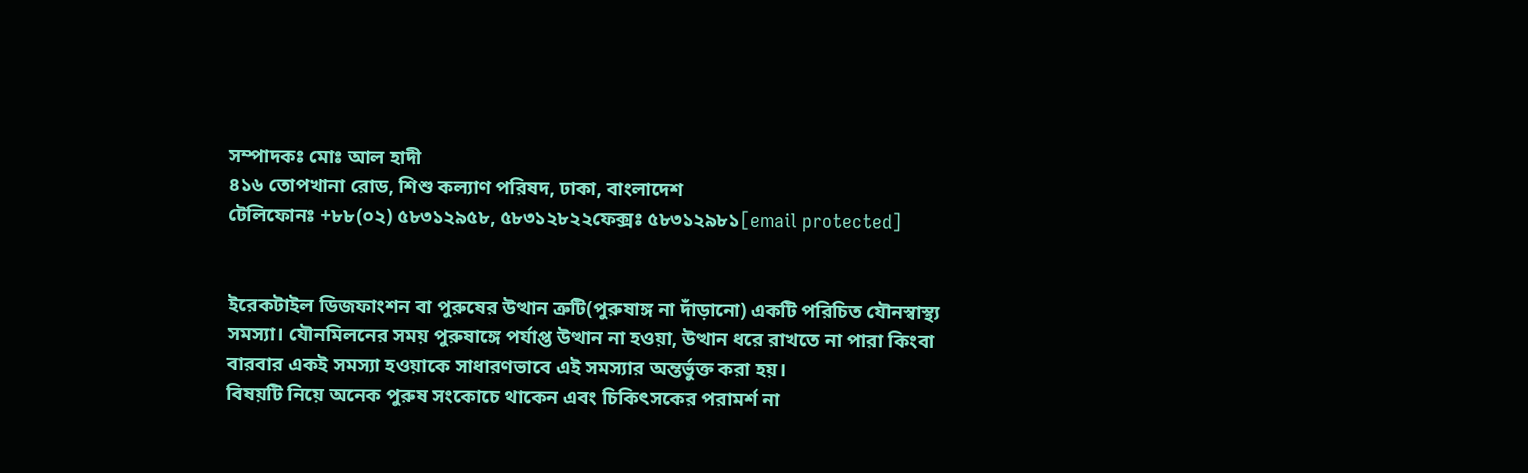সম্পাদকঃ মোঃ আল হাদী
৪১৬ তোপখানা রোড, শিশু কল্যাণ পরিষদ, ঢাকা, বাংলাদেশ
টেলিফোনঃ +৮৮(০২) ৫৮৩১২৯৫৮, ৫৮৩১২৮২২ফেক্সঃ ৫৮৩১২৯৮১[email protected]


ইরেকটাইল ডিজফাংশন বা পুরুষের উত্থান ত্রুটি(পুরুষাঙ্গ না দাঁড়ানো) একটি পরিচিত যৌনস্বাস্থ্য সমস্যা। যৌনমিলনের সময় পুরুষাঙ্গে পর্যাপ্ত উত্থান না হওয়া, উত্থান ধরে রাখতে না পারা কিংবা বারবার একই সমস্যা হওয়াকে সাধারণভাবে এই সমস্যার অন্তর্ভুক্ত করা হয়।
বিষয়টি নিয়ে অনেক পুরুষ সংকোচে থাকেন এবং চিকিৎসকের পরামর্শ না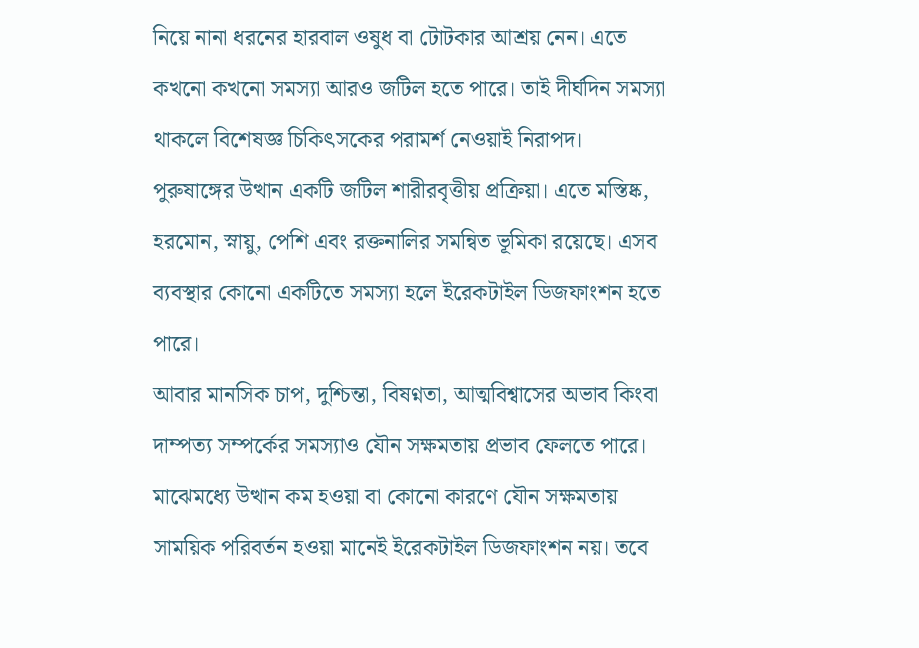নিয়ে নানা ধরনের হারবাল ওষুধ বা টোটকার আশ্রয় নেন। এতে কখনো কখনো সমস্যা আরও জটিল হতে পারে। তাই দীর্ঘদিন সমস্যা থাকলে বিশেষজ্ঞ চিকিৎসকের পরামর্শ নেওয়াই নিরাপদ।
পুরুষাঙ্গের উত্থান একটি জটিল শারীরবৃত্তীয় প্রক্রিয়া। এতে মস্তিষ্ক, হরমোন, স্নায়ু, পেশি এবং রক্তনালির সমন্বিত ভূমিকা রয়েছে। এসব ব্যবস্থার কোনো একটিতে সমস্যা হলে ইরেকটাইল ডিজফাংশন হতে পারে।
আবার মানসিক চাপ, দুশ্চিন্তা, বিষণ্নতা, আত্মবিশ্বাসের অভাব কিংবা দাম্পত্য সম্পর্কের সমস্যাও যৌন সক্ষমতায় প্রভাব ফেলতে পারে।
মাঝেমধ্যে উত্থান কম হওয়া বা কোনো কারণে যৌন সক্ষমতায় সাময়িক পরিবর্তন হওয়া মানেই ইরেকটাইল ডিজফাংশন নয়। তবে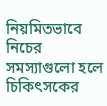নিয়মিতভাবে নিচের সমস্যাগুলো হলে চিকিৎসকের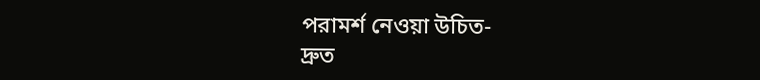পরামর্শ নেওয়া উচিত-
দ্রুত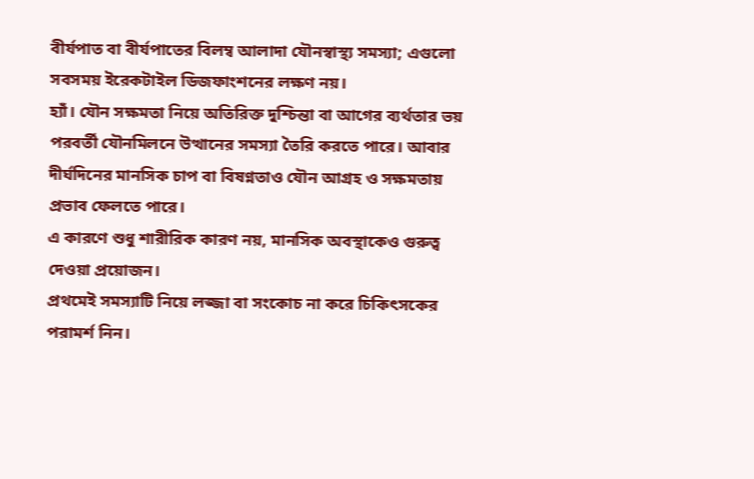বীর্যপাত বা বীর্যপাতের বিলম্ব আলাদা যৌনস্বাস্থ্য সমস্যা; এগুলো সবসময় ইরেকটাইল ডিজফাংশনের লক্ষণ নয়।
হ্যাঁ। যৌন সক্ষমতা নিয়ে অতিরিক্ত দুশ্চিন্তা বা আগের ব্যর্থতার ভয় পরবর্তী যৌনমিলনে উত্থানের সমস্যা তৈরি করতে পারে। আবার দীর্ঘদিনের মানসিক চাপ বা বিষণ্নতাও যৌন আগ্রহ ও সক্ষমতায় প্রভাব ফেলতে পারে।
এ কারণে শুধু শারীরিক কারণ নয়, মানসিক অবস্থাকেও গুরুত্ব দেওয়া প্রয়োজন।
প্রথমেই সমস্যাটি নিয়ে লজ্জা বা সংকোচ না করে চিকিৎসকের পরামর্শ নিন।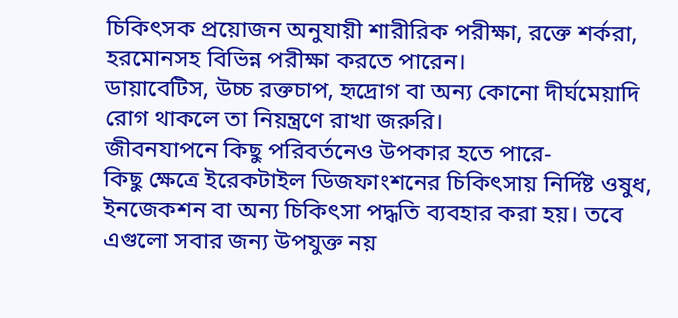চিকিৎসক প্রয়োজন অনুযায়ী শারীরিক পরীক্ষা, রক্তে শর্করা, হরমোনসহ বিভিন্ন পরীক্ষা করতে পারেন।
ডায়াবেটিস, উচ্চ রক্তচাপ, হৃদ্রোগ বা অন্য কোনো দীর্ঘমেয়াদি রোগ থাকলে তা নিয়ন্ত্রণে রাখা জরুরি।
জীবনযাপনে কিছু পরিবর্তনেও উপকার হতে পারে-
কিছু ক্ষেত্রে ইরেকটাইল ডিজফাংশনের চিকিৎসায় নির্দিষ্ট ওষুধ, ইনজেকশন বা অন্য চিকিৎসা পদ্ধতি ব্যবহার করা হয়। তবে এগুলো সবার জন্য উপযুক্ত নয়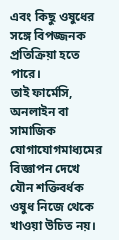এবং কিছু ওষুধের সঙ্গে বিপজ্জনক প্রতিক্রিয়া হতে পারে।
তাই ফার্মেসি, অনলাইন বা সামাজিক যোগাযোগমাধ্যমের বিজ্ঞাপন দেখে যৌন শক্তিবর্ধক ওষুধ নিজে থেকে খাওয়া উচিত নয়।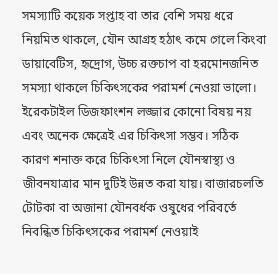সমস্যাটি কয়েক সপ্তাহ বা তার বেশি সময় ধরে নিয়মিত থাকলে, যৌন আগ্রহ হঠাৎ কমে গেলে কিংবা ডায়াবেটিস, হৃদ্রোগ, উচ্চ রক্তচাপ বা হরমোনজনিত সমস্যা থাকলে চিকিৎসকের পরামর্শ নেওয়া ভালো।
ইরেকটাইল ডিজফাংশন লজ্জার কোনো বিষয় নয় এবং অনেক ক্ষেত্রেই এর চিকিৎসা সম্ভব। সঠিক কারণ শনাক্ত করে চিকিৎসা নিলে যৌনস্বাস্থ্য ও জীবনযাত্রার মান দুটিই উন্নত করা যায়। বাজারচলতি টোটকা বা অজানা যৌনবর্ধক ওষুধের পরিবর্তে নিবন্ধিত চিকিৎসকের পরামর্শ নেওয়াই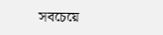সবচেয়ে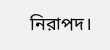নিরাপদ।